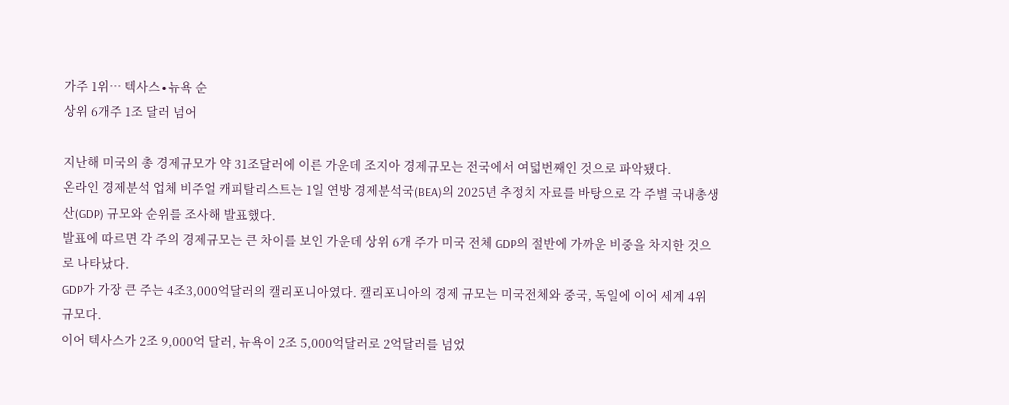가주 1위… 텍사스∙뉴욕 순
상위 6개주 1조 달러 넘어

지난해 미국의 총 경제규모가 약 31조달러에 이른 가운데 조지아 경제규모는 전국에서 여덟번째인 것으로 파악됐다.
온라인 경제분석 업체 비주얼 캐피탈리스트는 1일 연방 경제분석국(BEA)의 2025년 추정치 자료를 바탕으로 각 주별 국내총생산(GDP) 규모와 순위를 조사해 발표했다.
발표에 따르면 각 주의 경제규모는 큰 차이를 보인 가운데 상위 6개 주가 미국 전체 GDP의 절반에 가까운 비중을 차지한 것으로 나타났다.
GDP가 가장 큰 주는 4조3,000억달러의 캘리포니아였다. 캘리포니아의 경제 규모는 미국전체와 중국, 독일에 이어 세계 4위 규모다.
이어 텍사스가 2조 9,000억 달러, 뉴욕이 2조 5,000억달러로 2억달러를 넘었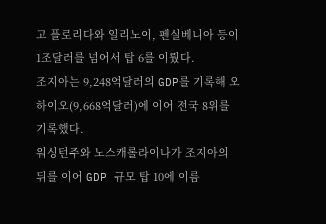고 플로리다와 일리노이, 펜실베니아 등이 1조달러를 넘어서 탑 6를 이뤘다.
조지아는 9,248억달러의 GDP를 기록해 오하이오(9,668억달러)에 이어 전국 8위를 기록했다.
워싱턴주와 노스캐롤라이나가 조지아의 뒤를 이어 GDP 규모 탑 10에 이름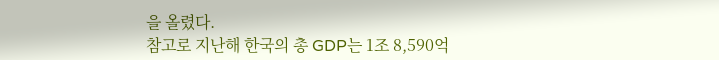을 올렸다.
참고로 지난해 한국의 총 GDP는 1조 8,590억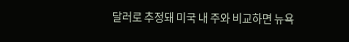달러로 추정돼 미국 내 주와 비교하면 뉴욕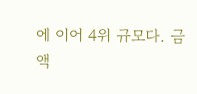에 이어 4위 규모다. 금액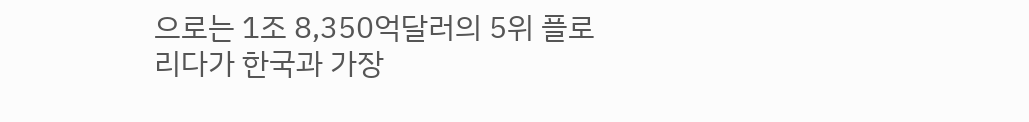으로는 1조 8,350억달러의 5위 플로리다가 한국과 가장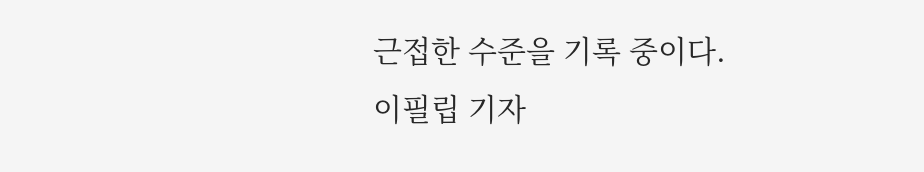근접한 수준을 기록 중이다.
이필립 기자